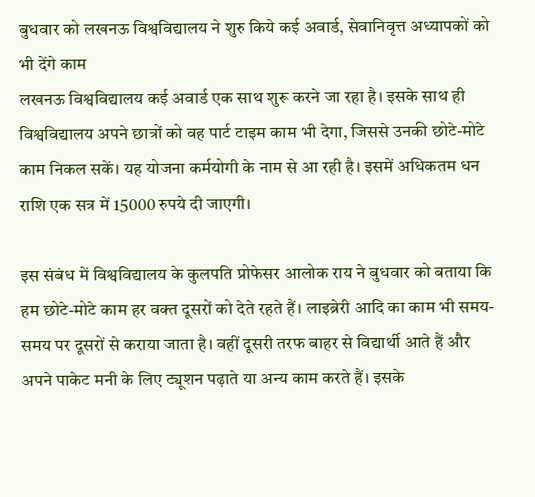बुधवार को लखनऊ विश्वविद्यालय ने शुरु किये कई अवार्ड, सेवानिवृत्त अध्यापकों को भी देंगे काम
लखनऊ विश्वविद्यालय कई अवार्ड एक साथ शुरू करने जा रहा है। इसके साथ ही विश्वविद्यालय अपने छात्रों को वह पार्ट टाइम काम भी देगा, जिससे उनकी छोटे-मोटे काम निकल सकें। यह योजना कर्मयोगी के नाम से आ रही है। इसमें अधिकतम धन राशि एक सत्र में 15000 रुपये दी जाएगी।

इस संबंध में विश्वविद्यालय के कुलपति प्रोफेसर आलोक राय ने बुधवार को बताया कि हम छोटे-मोटे काम हर वक्त दूसरों को देते रहते हैं। लाइब्रेरी आदि का काम भी समय-समय पर दूसरों से कराया जाता है। वहीं दूसरी तरफ बाहर से विद्यार्थी आते हैं और अपने पाकेट मनी के लिए ट्यूशन पढ़ाते या अन्य काम करते हैं। इसके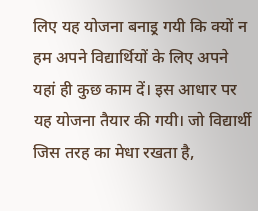लिए यह योजना बनाइ्र गयी कि क्यों न हम अपने विद्यार्थियों के लिए अपने यहां ही कुछ काम दें। इस आधार पर यह योजना तैयार की गयी। जो विद्यार्थी जिस तरह का मेधा रखता है,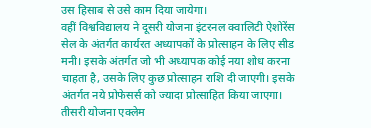उस हिसाब से उसे काम दिया जायेगा।
वहीं विश्वविद्यालय ने दूसरी योजना इंटरनल क्वालिटी ऐशोरेंस सेल के अंतर्गत कार्यरत अध्यापकों के प्रोत्साहन के लिए सीड मनी। इसके अंतर्गत जो भी अध्यापक कोई नया शोध करना चाहता है, उसके लिए कुछ प्रोत्साहन राशि दी जाएगी। इसके अंतर्गत नये प्रोफेसर्स को ज्यादा प्रोत्साहित किया जाएगा। तीसरी योजना एक्लेम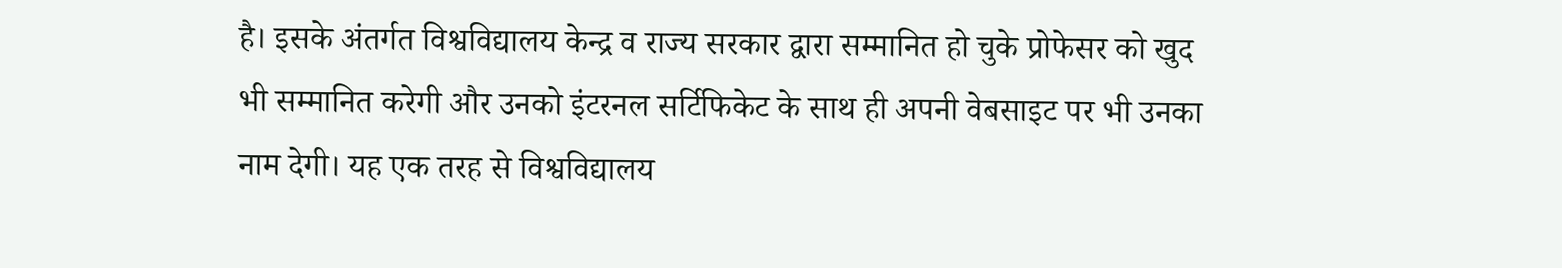है। इसके अंतर्गत विश्वविद्यालय केन्द्र व राज्य सरकार द्वारा सम्मानित हो चुके प्रोफेसर को खुद भी सम्मानित करेगी और उनको इंटरनल सर्टिफिकेट के साथ ही अपनी वेबसाइट पर भी उनका नाम देगी। यह एक तरह से विश्वविद्यालय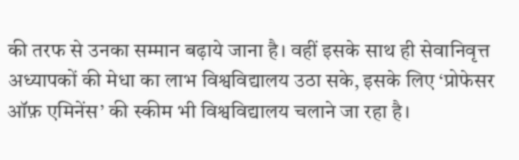की तरफ से उनका सम्मान बढ़ाये जाना है। वहीं इसके साथ ही सेवानिवृत्त अध्यापकों की मेधा का लाभ विश्वविद्यालय उठा सके, इसके लिए ‘प्रोफेसर ऑफ़ एमिनेंस’ की स्कीम भी विश्वविद्यालय चलाने जा रहा है।